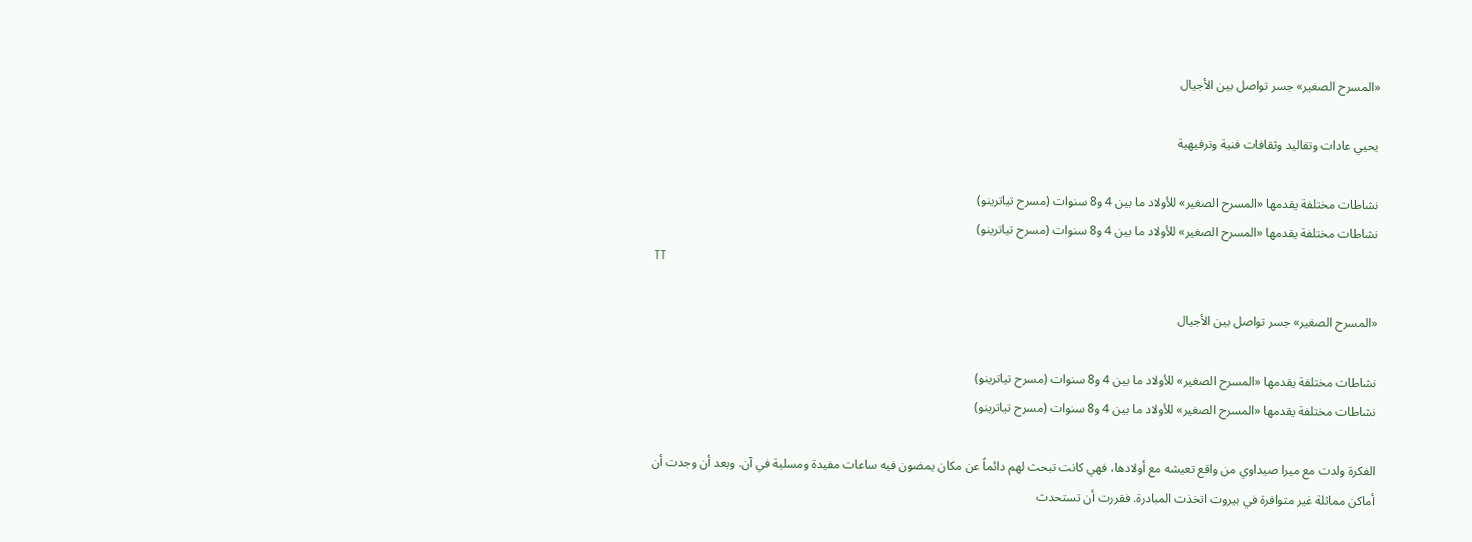«المسرح الصغير» جسر تواصل بين الأجيال

يحيي عادات وتقاليد وثقافات فنية وترفيهية

نشاطات مختلفة يقدمها «المسرح الصغير» للأولاد ما بين 4 و8 سنوات (مسرح تياترينو)
نشاطات مختلفة يقدمها «المسرح الصغير» للأولاد ما بين 4 و8 سنوات (مسرح تياترينو)
TT

«المسرح الصغير» جسر تواصل بين الأجيال

نشاطات مختلفة يقدمها «المسرح الصغير» للأولاد ما بين 4 و8 سنوات (مسرح تياترينو)
نشاطات مختلفة يقدمها «المسرح الصغير» للأولاد ما بين 4 و8 سنوات (مسرح تياترينو)

الفكرة ولدت مع ميرا صيداوي من واقع تعيشه مع أولادها، فهي كانت تبحث لهم دائماً عن مكان يمضون فيه ساعات مفيدة ومسلية في آن. وبعد أن وجدت أن أماكن مماثلة غير متوافرة في بيروت اتخذت المبادرة. فقررت أن تستحدث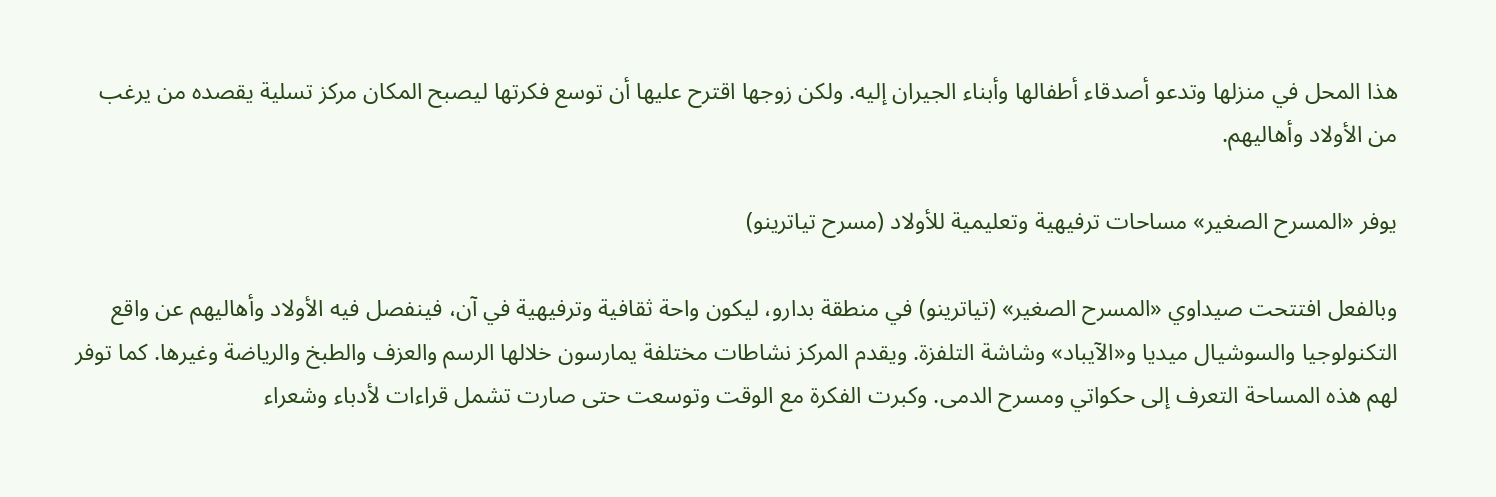هذا المحل في منزلها وتدعو أصدقاء أطفالها وأبناء الجيران إليه. ولكن زوجها اقترح عليها أن توسع فكرتها ليصبح المكان مركز تسلية يقصده من يرغب من الأولاد وأهاليهم.

يوفر «المسرح الصغير» مساحات ترفيهية وتعليمية للأولاد (مسرح تياترينو)

وبالفعل افتتحت صيداوي «المسرح الصغير» (تياترينو) في منطقة بدارو، ليكون واحة ثقافية وترفيهية في آن، فينفصل فيه الأولاد وأهاليهم عن واقع التكنولوجيا والسوشيال ميديا و«الآيباد» وشاشة التلفزة. ويقدم المركز نشاطات مختلفة يمارسون خلالها الرسم والعزف والطبخ والرياضة وغيرها. كما توفر لهم هذه المساحة التعرف إلى حكواتي ومسرح الدمى. وكبرت الفكرة مع الوقت وتوسعت حتى صارت تشمل قراءات لأدباء وشعراء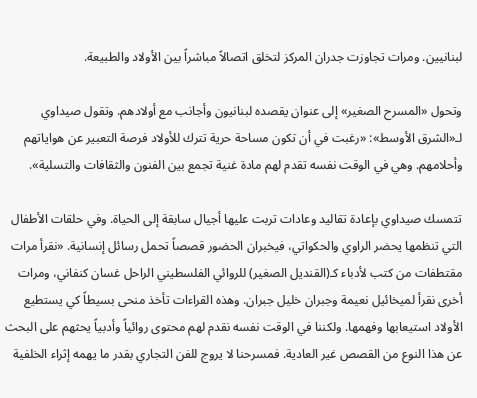لبنانيين. ومرات تجاوزت جدران المركز لتخلق اتصالاً مباشراً بين الأولاد والطبيعة.

وتحول «المسرح الصغير» إلى عنوان يقصده لبنانيون وأجانب مع أولادهم. وتقول صيداوي لـ«الشرق الأوسط»: «رغبت في أن تكون مساحة حرية تترك للأولاد فرصة التعبير عن هواياتهم وأحلامهم. وهي في الوقت نفسه تقدم لهم مادة غنية تجمع بين الفنون والثقافات والتسلية».

تتمسك صيداوي بإعادة تقاليد وعادات تربت عليها أجيال سابقة إلى الحياة. وفي حلقات الأطفال التي تنظمها يحضر الراوي والحكواتي، فيخبران الحضور قصصاً تحمل رسائل إنسانية. «نقرأ مرات مقتطفات من كتب لأدباء كـ(القنديل الصغير) للروائي الفلسطيني الراحل غسان كنفاني، ومرات أخرى نقرأ لميخائيل نعيمة وجبران خليل جبران. وهذه القراءات تأخذ منحى بسيطاً كي يستطيع الأولاد استيعابها وفهمها. ولكننا في الوقت نفسه نقدم لهم محتوى روائياً وأدبياً يحثهم على البحث عن هذا النوع من القصص غير العادية. فمسرحنا لا يروج للفن التجاري بقدر ما يهمه إثراء الخلفية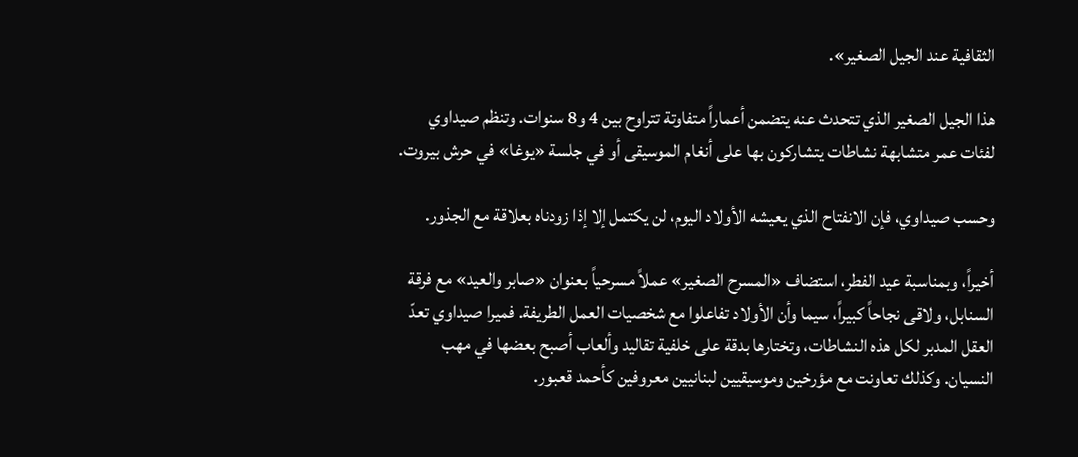الثقافية عند الجيل الصغير».

هذا الجيل الصغير الذي تتحدث عنه يتضمن أعماراً متفاوتة تتراوح بين 4 و8 سنوات. وتنظم صيداوي لفئات عمر متشابهة نشاطات يتشاركون بها على أنغام الموسيقى أو في جلسة «يوغا» في حرش بيروت.

وحسب صيداوي، فإن الانفتاح الذي يعيشه الأولاد اليوم، لن يكتمل إلا إذا زودناه بعلاقة مع الجذور.

أخيراً، وبمناسبة عيد الفطر، استضاف «المسرح الصغير» عملاً مسرحياً بعنوان «صابر والعيد» مع فرقة السنابل، ولاقى نجاحاً كبيراً، سيما وأن الأولاد تفاعلوا مع شخصيات العمل الطريفة. فميرا صيداوي تعدّ العقل المدبر لكل هذه النشاطات، وتختارها بدقة على خلفية تقاليد وألعاب أصبح بعضها في مهب النسيان. وكذلك تعاونت مع مؤرخين وموسيقيين لبنانيين معروفين كأحمد قعبور.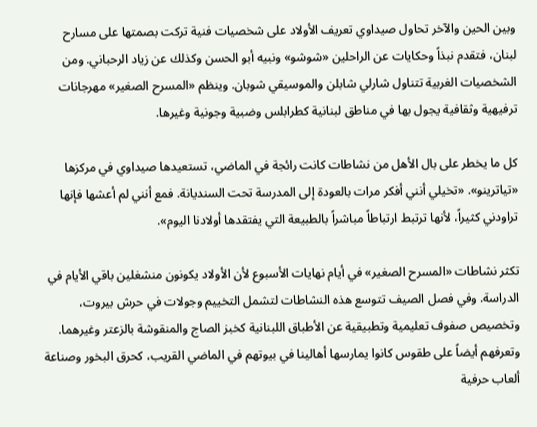وبين الحين والآخر تحاول صيداوي تعريف الأولاد على شخصيات فنية تركت بصمتها على مسارح لبنان، فتقدم نبذاً وحكايات عن الراحلين «شوشو» ونبيه أبو الحسن وكذلك عن زياد الرحباني. ومن الشخصيات الغربية تتناول شارلي شابلن والموسيقي شوبان. وينظم «المسرح الصغير» مهرجانات ترفيهية وثقافية يجول بها في مناطق لبنانية كطرابلس وضبية وجونية وغيرها.

كل ما يخطر على بال الأهل من نشاطات كانت رائجة في الماضي، تستعيدها صيداوي في مركزها «تياترينو». «تخيلي أنني أفكر مرات بالعودة إلى المدرسة تحت السنديانة. فمع أنني لم أعشها فإنها تراودني كثيراً، لأنها ترتبط ارتباطاً مباشراً بالطبيعة التي يفتقدها أولادنا اليوم».

تكثر نشاطات «المسرح الصغير» في أيام نهايات الأسبوع لأن الأولاد يكونون منشغلين باقي الأيام في الدراسة. وفي فصل الصيف تتوسع هذه النشاطات لتشمل التخييم وجولات في حرش بيروت، وتخصيص صفوف تعليمية وتطبيقية عن الأطباق اللبنانية كخبز الصاج والمنقوشة بالزعتر وغيرهما. وتعرفهم أيضاً على طقوس كانوا يمارسها أهالينا في بيوتهم في الماضي القريب، كحرق البخور وصناعة ألعاب حرفية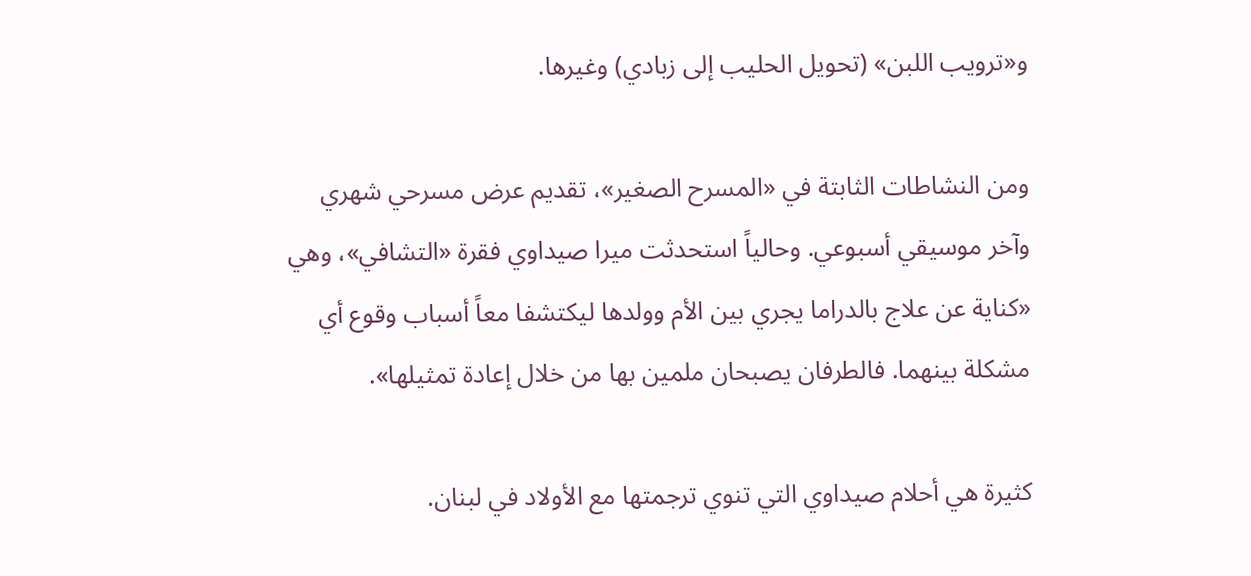و«ترويب اللبن» (تحويل الحليب إلى زبادي) وغيرها.

ومن النشاطات الثابتة في «المسرح الصغير»، تقديم عرض مسرحي شهري وآخر موسيقي أسبوعي. وحالياً استحدثت ميرا صيداوي فقرة «التشافي»، وهي «كناية عن علاج بالدراما يجري بين الأم وولدها ليكتشفا معاً أسباب وقوع أي مشكلة بينهما. فالطرفان يصبحان ملمين بها من خلال إعادة تمثيلها».

كثيرة هي أحلام صيداوي التي تنوي ترجمتها مع الأولاد في لبنان.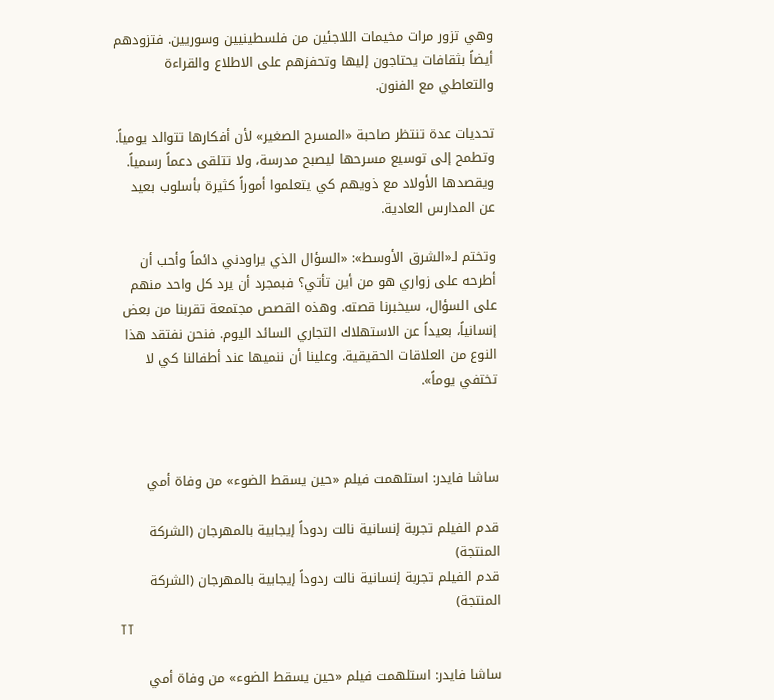وهي تزور مرات مخيمات اللاجئين من فلسطينيين وسوريين. فتزودهم أيضاً بثقافات يحتاجون إليها وتحفزهم على الاطلاع والقراءة والتعاطي مع الفنون.

تحديات عدة تنتظر صاحبة «المسرح الصغير» لأن أفكارها تتوالد يومياً. وتطمح إلى توسيع مسرحها ليصبح مدرسة، ولا تتلقى دعماً رسمياً. ويقصدها الأولاد مع ذويهم كي يتعلموا أموراً كثيرة بأسلوب بعيد عن المدارس العادية.

وتختم لـ«الشرق الأوسط»: «السؤال الذي يراودني دائماً وأحب أن أطرحه على زواري هو من أين تأتي؟ فبمجرد أن يرد كل واحد منهم على السؤال، سيخبرنا قصته. وهذه القصص مجتمعة تقربنا من بعض إنسانياً، بعيداً عن الاستهلاك التجاري السائد اليوم. فنحن نفتقد هذا النوع من العلاقات الحقيقية. وعلينا أن ننميها عند أطفالنا كي لا تختفي يوماً».



ساشا فايدر: استلهمت فيلم «حين يسقط الضوء» من وفاة أمي

قدم الفيلم تجربة إنسانية نالت ردوداً إيجابية بالمهرجان (الشركة المنتجة)
قدم الفيلم تجربة إنسانية نالت ردوداً إيجابية بالمهرجان (الشركة المنتجة)
TT

ساشا فايدر: استلهمت فيلم «حين يسقط الضوء» من وفاة أمي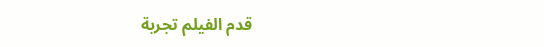قدم الفيلم تجربة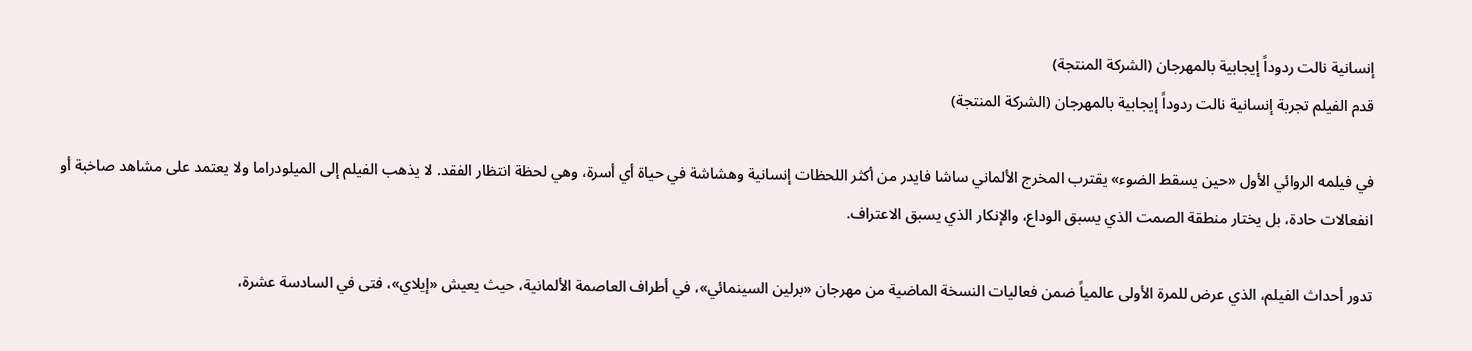إنسانية نالت ردوداً إيجابية بالمهرجان (الشركة المنتجة)
قدم الفيلم تجربة إنسانية نالت ردوداً إيجابية بالمهرجان (الشركة المنتجة)

في فيلمه الروائي الأول «حين يسقط الضوء» يقترب المخرج الألماني ساشا فايدر من أكثر اللحظات إنسانية وهشاشة في حياة أي أسرة، وهي لحظة انتظار الفقد. لا يذهب الفيلم إلى الميلودراما ولا يعتمد على مشاهد صاخبة أو انفعالات حادة، بل يختار منطقة الصمت الذي يسبق الوداع، والإنكار الذي يسبق الاعتراف.

تدور أحداث الفيلم، الذي عرض للمرة الأولى عالمياً ضمن فعاليات النسخة الماضية من مهرجان «برلين السينمائي»، في أطراف العاصمة الألمانية، حيث يعيش «إيلاي»، فتى في السادسة عشرة،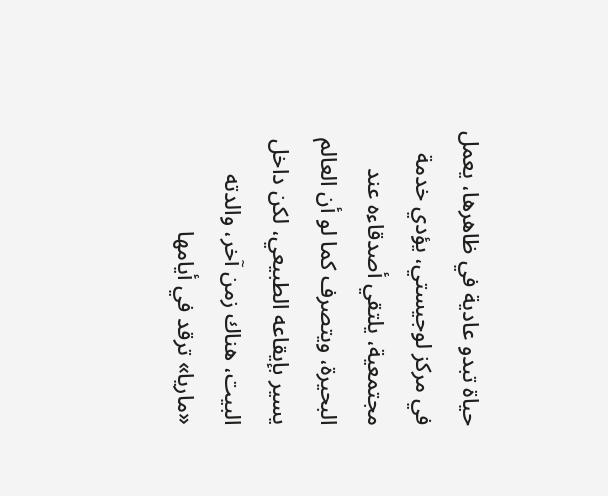حياة تبدو عادية في ظاهرها، يعمل في مركز لوجيستي، يؤدي خدمة مجتمعية، يلتقي أصدقاءه عند البحيرة، ويتصرف كما لو أن العالم يسير بإيقاعه الطبيعي، لكن داخل البيت، هناك زمن آخر، والدته «ماريا» ترقد في أيامها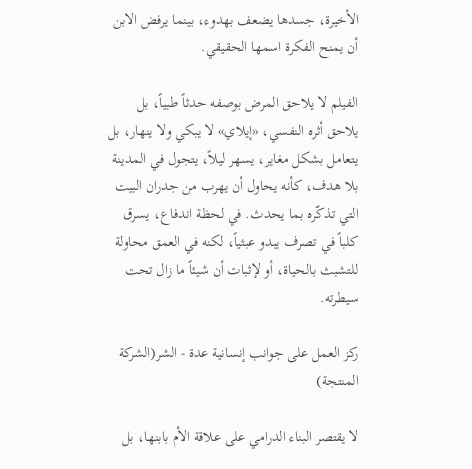الأخيرة، جسدها يضعف بهدوء، بينما يرفض الابن أن يمنح الفكرة اسمها الحقيقي.

الفيلم لا يلاحق المرض بوصفه حدثاً طبياً، بل يلاحق أثره النفسي، «إيلاي» لا يبكي ولا ينهار، بل يتعامل بشكل مغاير، يسهر ليلاً، يتجول في المدينة بلا هدف، كأنه يحاول أن يهرب من جدران البيت التي تذكّره بما يحدث. في لحظة اندفاع، يسرق كلباً في تصرف يبدو عبثياً، لكنه في العمق محاولة للتشبث بالحياة، أو لإثبات أن شيئاً ما زال تحت سيطرته.

ركز العمل على جوانب إنسانية عدة - الشر(الشركة المنتجة)

لا يقتصر البناء الدرامي على علاقة الأم بابنها، بل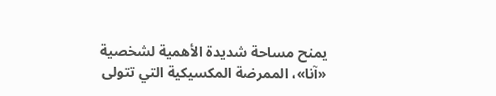يمنح مساحة شديدة الأهمية لشخصية «آنا»، الممرضة المكسيكية التي تتولى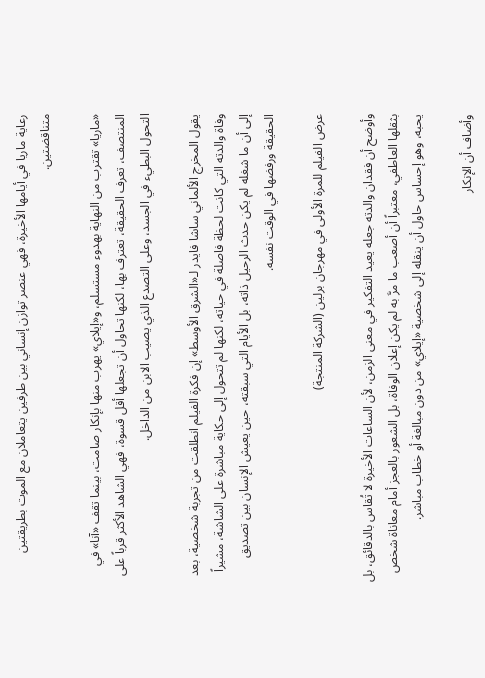رعاية ماريا في أيامها الأخيرة، فهي عنصر توازن إنساني بين طرفين يتعاملان مع الموت بطريقتين متناقضتين.

«ماريا» تقترب من النهاية بهدوء مستسلم، و«إيلاي» يهرب منها بإنكار صامت، بينما تقف «آنا» في المنتصف، تعرف الحقيقة، تعترف بها، لكنها تحاول أن تجعلها أقل قسوة، فهي الشاهد الأكثر قرباً على التحول البطيء في الجسد، وعلى التصدع الذي يصيب الابن من الداخل.

يقول المخرج الألماني ساشا فايدر لـ«الشرق الأوسط» إن فكرة الفيلم انطلقت من تجربة شخصية، بعد وفاة والدته التي كانت لحظة فاصلة في حياته، لكنها لم تتحول إلى حكاية مباشرة على الشاشة، مشيراً إلى أن ما شغله لم يكن حدث الرحيل ذاته، بل الأيام التي سبقته، حين يعيش الإنسان بين تصديق الحقيقة ورفضها في الوقت نفسه.

عرض الفيلم للمرة الأولى في مهرجان برلين (الشركة المنتجة)

وأوضح أن فقدان والدته جعله يعيد التفكير في معنى الزمن، لأن الساعات الأخيرة لا تُقاس بالدقائق، بل بثقلها العاطفي، معتبراً أن أصعب ما مرَّ به لم يكن إعلان الوفاة، بل الشعور بالعجز أمام معاناة شخص يحبه، وهو إحساس حاول أن ينقله إلى شخصية «إيلاي» من دون مبالغة أو خطاب مباشر.

وأضاف أن الإنكار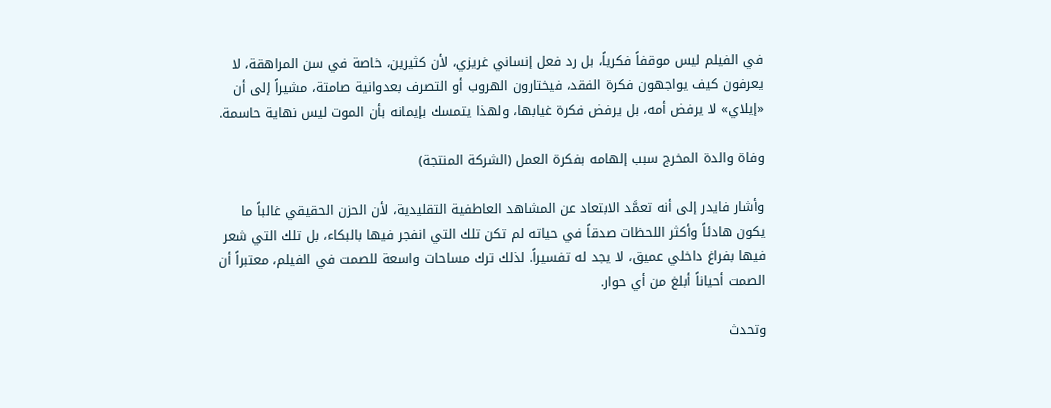في الفيلم ليس موقفاً فكرياً، بل رد فعل إنساني غريزي، لأن كثيرين، خاصة في سن المراهقة، لا يعرفون كيف يواجهون فكرة الفقد، فيختارون الهروب أو التصرف بعدوانية صامتة، مشيراً إلى أن «إيلاي» لا يرفض أمه، بل يرفض فكرة غيابها، ولهذا يتمسك بإيمانه بأن الموت ليس نهاية حاسمة.

وفاة والدة المخرج سبب إلهامه بفكرة العمل (الشركة المنتجة)

وأشار فايدر إلى أنه تعمَّد الابتعاد عن المشاهد العاطفية التقليدية، لأن الحزن الحقيقي غالباً ما يكون هادئاً وأكثر اللحظات صدقاً في حياته لم تكن تلك التي انفجر فيها بالبكاء، بل تلك التي شعر فيها بفراغ داخلي عميق، لا يجد له تفسيراً. لذلك ترك مساحات واسعة للصمت في الفيلم، معتبراً أن الصمت أحياناً أبلغ من أي حوار.

وتحدث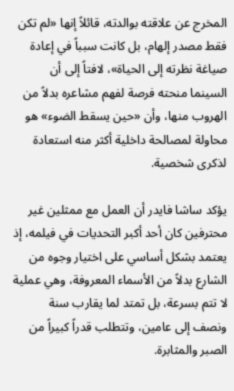المخرج عن علاقته بوالدته، قائلاً إنها «لم تكن فقط مصدر إلهام، بل كانت سبباً في إعادة صياغة نظرته إلى الحياة»، لافتاً إلى أن السينما منحته فرصة لفهم مشاعره بدلاً من الهروب منها، وأن «حين يسقط الضوء» هو محاولة لمصالحة داخلية أكثر منه استعادة لذكرى شخصية.

يؤكد ساشا فايدر أن العمل مع ممثلين غير محترفين كان أحد أكبر التحديات في فيلمه، إذ يعتمد بشكل أساسي على اختيار وجوه من الشارع بدلاً من الأسماء المعروفة، وهي عملية لا تتم بسرعة، بل تمتد لما يقارب سنة ونصف إلى عامين، وتتطلب قدراً كبيراً من الصبر والمثابرة.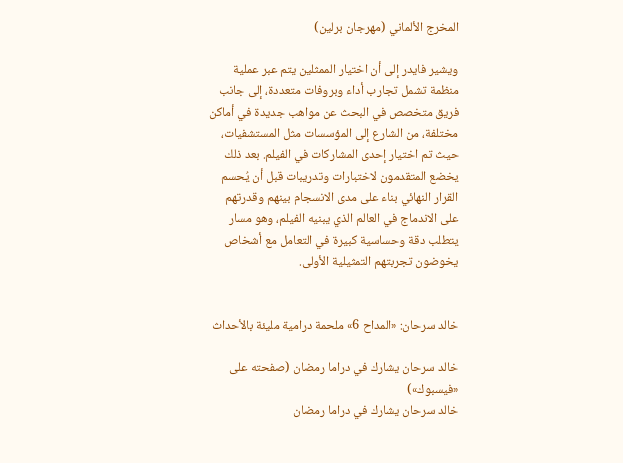المخرج الألماني (مهرجان برلين)

ويشير فايدر إلى أن اختيار الممثلين يتم عبر عملية منظمة تشمل تجارب أداء وبروفات متعددة، إلى جانب فريق متخصص في البحث عن مواهب جديدة في أماكن مختلفة، من الشارع إلى المؤسسات مثل المستشفيات، حيث تم اختيار إحدى المشاركات في الفيلم. بعد ذلك يخضع المتقدمون لاختبارات وتدريبات قبل أن يُحسم القرار النهائي بناء على مدى الانسجام بينهم وقدرتهم على الاندماج في العالم الذي يبنيه الفيلم، وهو مسار يتطلب دقة وحساسية كبيرة في التعامل مع أشخاص يخوضون تجربتهم التمثيلية الأولى.


خالد سرحان: «المداح 6» ملحمة درامية مليئة بالأحداث

خالد سرحان يشارك في دراما رمضان (صفحته على «فيسبوك»)
خالد سرحان يشارك في دراما رمضان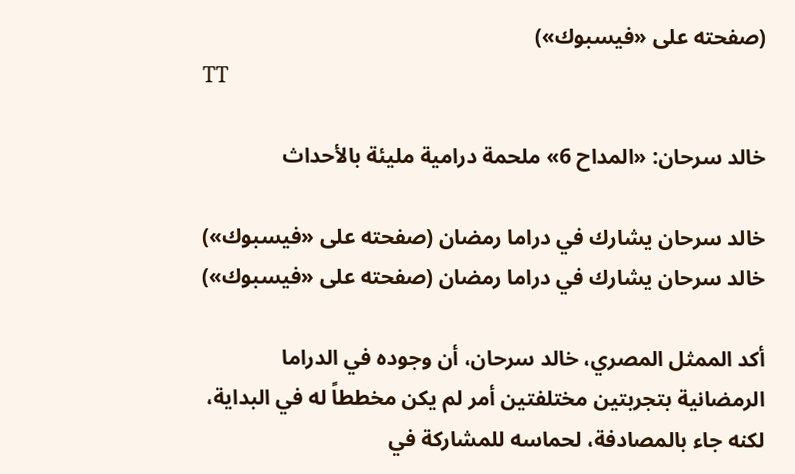(صفحته على «فيسبوك»)
TT

خالد سرحان: «المداح 6» ملحمة درامية مليئة بالأحداث

خالد سرحان يشارك في دراما رمضان (صفحته على «فيسبوك»)
خالد سرحان يشارك في دراما رمضان (صفحته على «فيسبوك»)

أكد الممثل المصري، خالد سرحان، أن وجوده في الدراما الرمضانية بتجربتين مختلفتين أمر لم يكن مخططاً له في البداية، لكنه جاء بالمصادفة، لحماسه للمشاركة في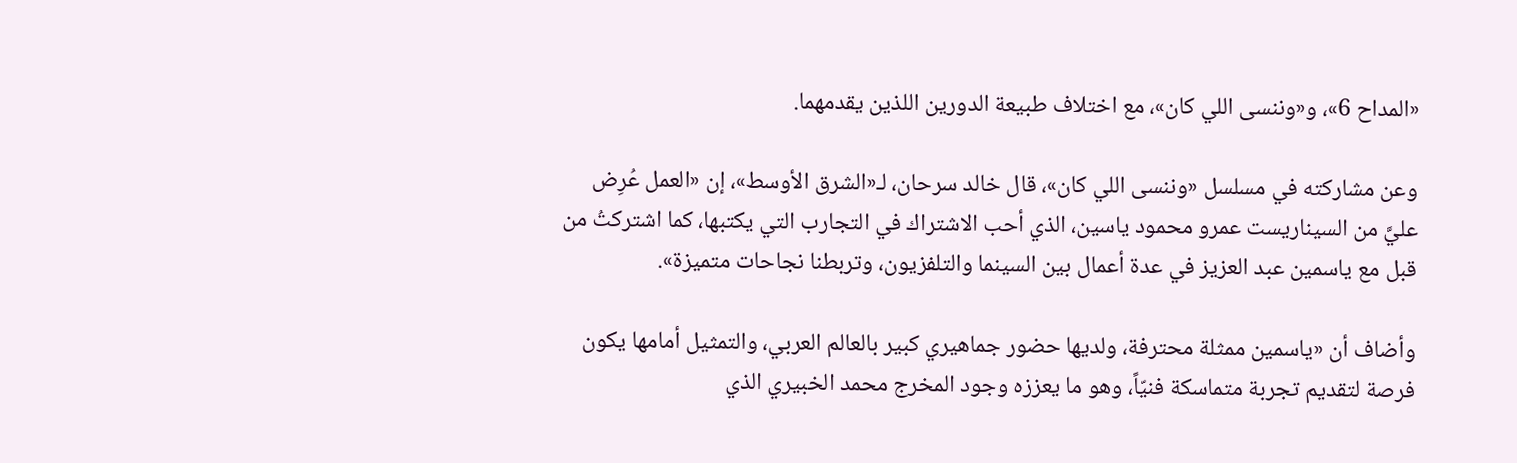«المداح 6»، و«وننسى اللي كان»، مع اختلاف طبيعة الدورين اللذين يقدمهما.

وعن مشاركته في مسلسل «وننسى اللي كان»، قال خالد سرحان، لـ«الشرق الأوسط»، إن «العمل عُرِض عليَّ من السيناريست عمرو محمود ياسين، الذي أحب الاشتراك في التجارب التي يكتبها، كما اشتركتُ من قبل مع ياسمين عبد العزيز في عدة أعمال بين السينما والتلفزيون، وتربطنا نجاحات متميزة».

وأضاف أن «ياسمين ممثلة محترفة، ولديها حضور جماهيري كبير بالعالم العربي، والتمثيل أمامها يكون فرصة لتقديم تجربة متماسكة فنيّاً، وهو ما يعززه وجود المخرج محمد الخبيري الذي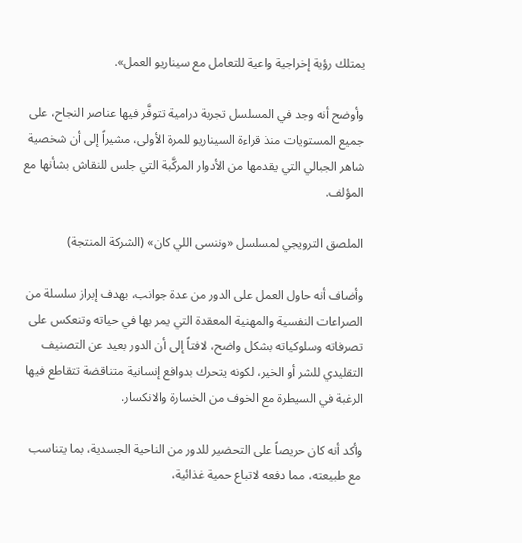يمتلك رؤية إخراجية واعية للتعامل مع سيناريو العمل».

وأوضح أنه وجد في المسلسل تجربة درامية تتوفَّر فيها عناصر النجاح، على جميع المستويات منذ قراءة السيناريو للمرة الأولى، مشيراً إلى أن شخصية شاهر الجبالي التي يقدمها من الأدوار المركَّبة التي جلس للنقاش بشأنها مع المؤلف.

الملصق الترويجي لمسلسل «وننسى اللي كان» (الشركة المنتجة)

وأضاف أنه حاول العمل على الدور من عدة جوانب، بهدف إبراز سلسلة من الصراعات النفسية والمهنية المعقدة التي يمر بها في حياته وتنعكس على تصرفاته وسلوكياته بشكل واضح، لافتاً إلى أن الدور بعيد عن التصنيف التقليدي للشر أو الخير، لكونه يتحرك بدوافع إنسانية متناقضة تتقاطع فيها الرغبة في السيطرة مع الخوف من الخسارة والانكسار.

وأكد أنه كان حريصاً على التحضير للدور من الناحية الجسدية، بما يتناسب مع طبيعته، مما دفعه لاتباع حمية غذائية،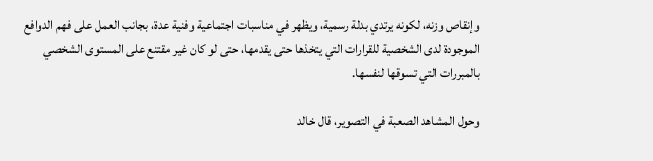وإنقاص وزنه، لكونه يرتدي بدلة رسمية، ويظهر في مناسبات اجتماعية وفنية عدة، بجانب العمل على فهم الدوافع الموجودة لدى الشخصية للقرارات التي يتخذها حتى يقدمها، حتى لو كان غير مقتنع على المستوى الشخصي بالمبررات التي تسوقها لنفسها.

وحول المشاهد الصعبة في التصوير، قال خالد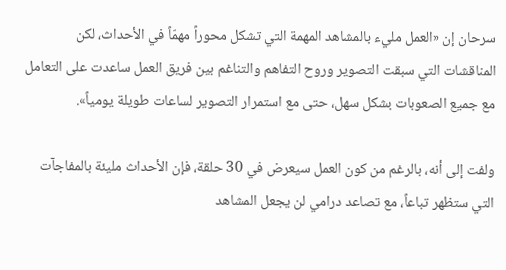سرحان إن «العمل مليء بالمشاهد المهمة التي تشكل محوراً مهمّاً في الأحداث، لكن المناقشات التي سبقت التصوير وروح التفاهم والتناغم بين فريق العمل ساعدت على التعامل مع جميع الصعوبات بشكل سهل، حتى مع استمرار التصوير لساعات طويلة يومياً».

ولفت إلى أنه، بالرغم من كون العمل سيعرض في 30 حلقة، فإن الأحداث مليئة بالمفاجآت التي ستظهر تباعاً، مع تصاعد درامي لن يجعل المشاهد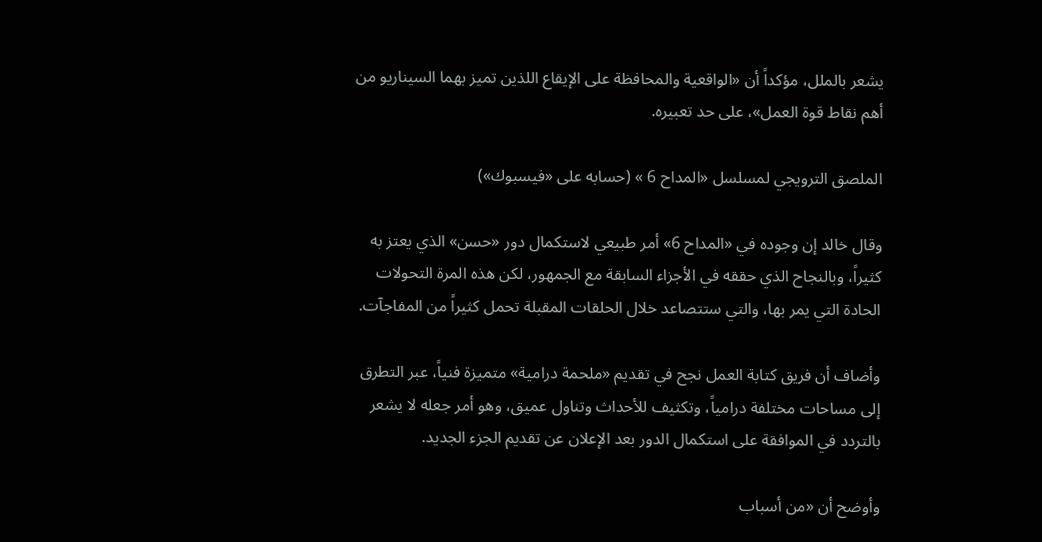يشعر بالملل، مؤكداً أن «الواقعية والمحافظة على الإيقاع اللذين تميز بهما السيناريو من أهم نقاط قوة العمل»، على حد تعبيره.

الملصق الترويجي لمسلسل «المداح 6 » (حسابه على «فيسبوك»)

وقال خالد إن وجوده في «المداح 6» أمر طبيعي لاستكمال دور «حسن» الذي يعتز به كثيراً، وبالنجاح الذي حققه في الأجزاء السابقة مع الجمهور، لكن هذه المرة التحولات الحادة التي يمر بها، والتي ستتصاعد خلال الحلقات المقبلة تحمل كثيراً من المفاجآت.

وأضاف أن فريق كتابة العمل نجح في تقديم «ملحمة درامية» متميزة فنياً، عبر التطرق إلى مساحات مختلفة درامياً، وتكثيف للأحداث وتناول عميق، وهو أمر جعله لا يشعر بالتردد في الموافقة على استكمال الدور بعد الإعلان عن تقديم الجزء الجديد.

وأوضح أن «من أسباب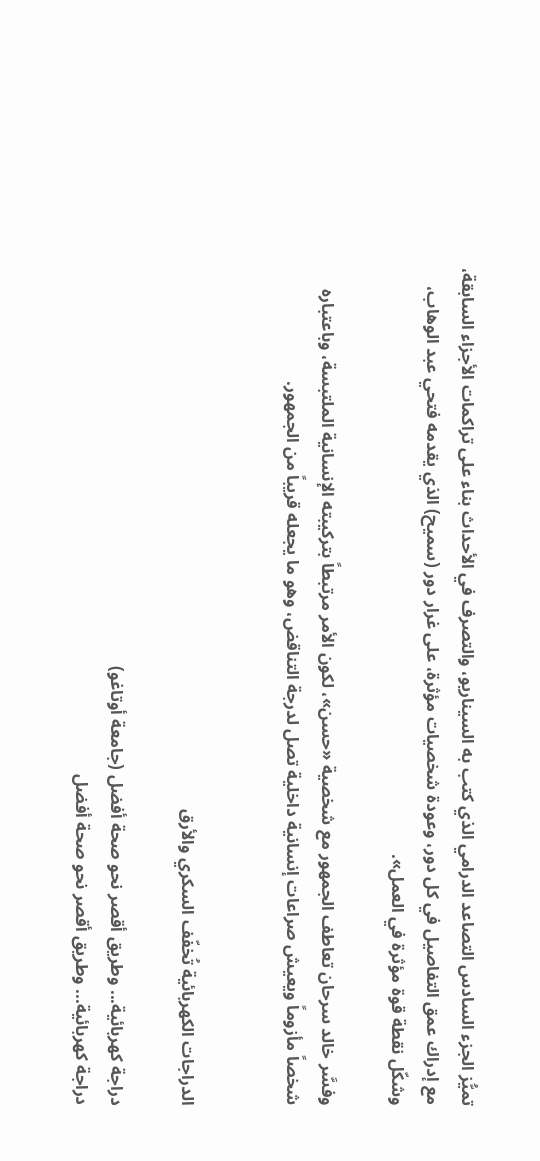تميُّز الجزء السادس التصاعد الدرامي الذي كتب به السيناريو، والتصرف في الأحداث بناء على تراكمات الأجزاء السابقة، مع إدراك عمق التفاصيل في كل دور، وعودة شخصيات مؤثرة، على غرار دور (سميح) الذي يقدمه فتحي عبد الوهاب، وشكّل نقطة قوة مؤثرة في العمل».

وفسَّر خالد سرحان تعاطف الجمهور مع شخصية «حسن»، لكون الأمر مرتبطاً بتركيبته الإنسانية الملتبسة، وباعتباره شخصاً مأزوماً ويعيش صراعات إنسانية داخلية تصل لدرجة التناقض، وهو ما يجعله قريباً من الجمهور.


الدراجات الكهربائية تُخفّف السكري والأرق

دراجة كهربائية... وطريق أقصر نحو صحة أفضل (جامعة أوتاغو)
دراجة كهربائية... وطريق أقصر نحو صحة أفضل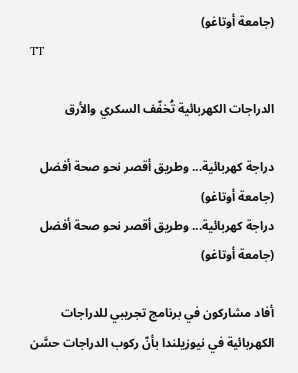(جامعة أوتاغو)
TT

الدراجات الكهربائية تُخفّف السكري والأرق

دراجة كهربائية... وطريق أقصر نحو صحة أفضل (جامعة أوتاغو)
دراجة كهربائية... وطريق أقصر نحو صحة أفضل (جامعة أوتاغو)

أفاد مشاركون في برنامج تجريبي للدراجات الكهربائية في نيوزيلندا بأنّ ركوب الدراجات حسَّن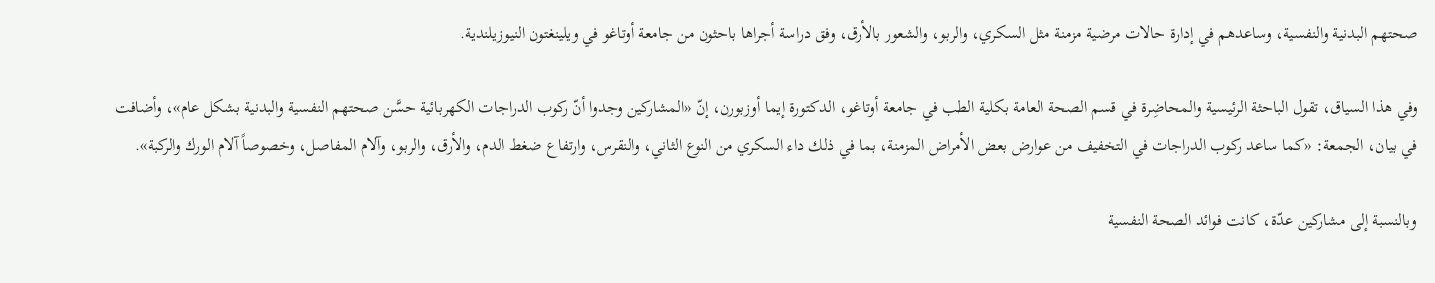صحتهم البدنية والنفسية، وساعدهم في إدارة حالات مرضية مزمنة مثل السكري، والربو، والشعور بالأرق، وفق دراسة أجراها باحثون من جامعة أوتاغو في ويلينغتون النيوزيلندية.

وفي هذا السياق، تقول الباحثة الرئيسية والمحاضِرة في قسم الصحة العامة بكلية الطب في جامعة أوتاغو، الدكتورة إيما أوزبورن، إنّ «المشاركين وجدوا أنّ ركوب الدراجات الكهربائية حسَّن صحتهم النفسية والبدنية بشكل عام»، وأضافت في بيان، الجمعة: «كما ساعد ركوب الدراجات في التخفيف من عوارض بعض الأمراض المزمنة، بما في ذلك داء السكري من النوع الثاني، والنقرس، وارتفاع ضغط الدم، والأرق، والربو، وآلام المفاصل، وخصوصاً آلام الورك والركبة».

وبالنسبة إلى مشاركين عدّة، كانت فوائد الصحة النفسية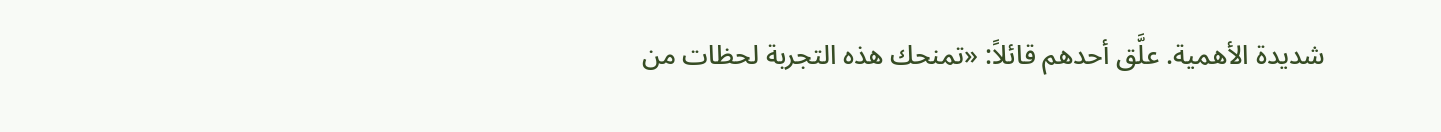شديدة الأهمية. علَّق أحدهم قائلاً: «تمنحك هذه التجربة لحظات من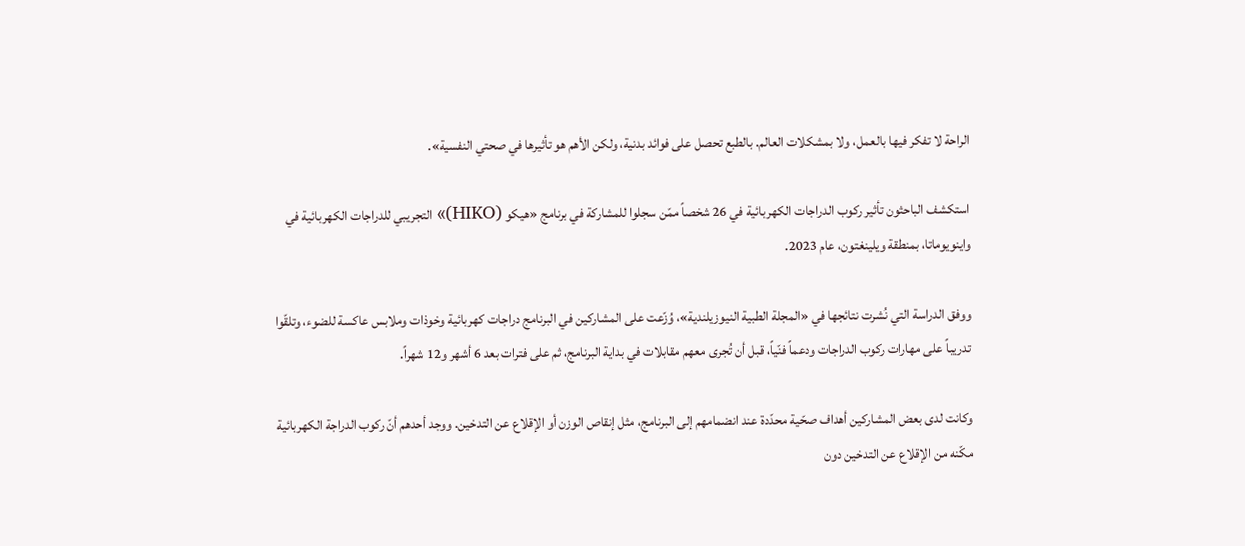الراحة لا تفكر فيها بالعمل، ولا بمشكلات العالم. بالطبع تحصل على فوائد بدنية، ولكن الأهم هو تأثيرها في صحتي النفسية».

استكشف الباحثون تأثير ركوب الدراجات الكهربائية في 26 شخصاً ممّن سجلوا للمشاركة في برنامج «هيكو (HIKO)» التجريبي للدراجات الكهربائية في واينويوماتا، بمنطقة ويلينغتون، عام 2023.

ووفق الدراسة التي نُشرت نتائجها في «المجلة الطبية النيوزيلندية»، وُزّعت على المشاركين في البرنامج دراجات كهربائية وخوذات وملابس عاكسة للضوء، وتلقّوا تدريباً على مهارات ركوب الدراجات ودعماً فنّياً، قبل أن تُجرى معهم مقابلات في بداية البرنامج، ثم على فترات بعد 6 أشهر و12 شهراً.

وكانت لدى بعض المشاركين أهداف صحّية محدّدة عند انضمامهم إلى البرنامج، مثل إنقاص الوزن أو الإقلاع عن التدخين. ووجد أحدهم أنّ ركوب الدراجة الكهربائية مكّنه من الإقلاع عن التدخين دون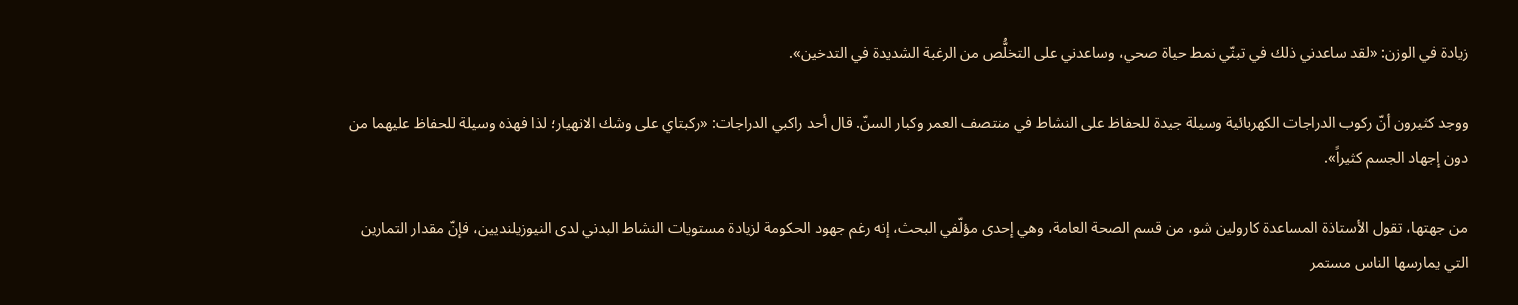زيادة في الوزن: «لقد ساعدني ذلك في تبنّي نمط حياة صحي، وساعدني على التخلُّص من الرغبة الشديدة في التدخين».

ووجد كثيرون أنّ ركوب الدراجات الكهربائية وسيلة جيدة للحفاظ على النشاط في منتصف العمر وكبار السنّ. قال أحد راكبي الدراجات: «ركبتاي على وشك الانهيار؛ لذا فهذه وسيلة للحفاظ عليهما من دون إجهاد الجسم كثيراً».

من جهتها، تقول الأستاذة المساعدة كارولين شو، من قسم الصحة العامة، وهي إحدى مؤلّفي البحث، إنه رغم جهود الحكومة لزيادة مستويات النشاط البدني لدى النيوزيلنديين، فإنّ مقدار التمارين التي يمارسها الناس مستمر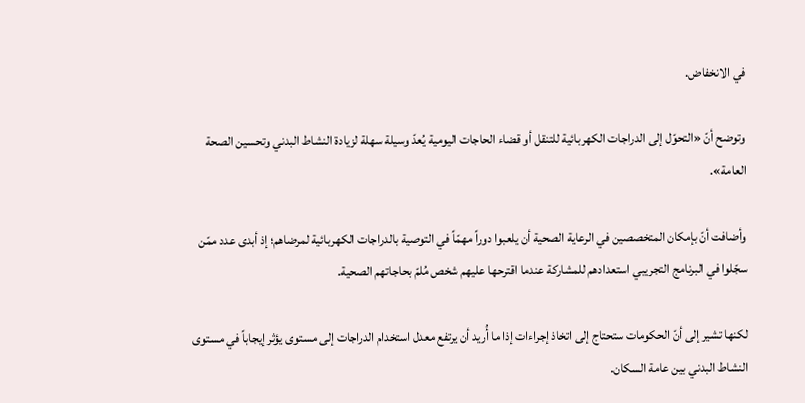في الانخفاض.

وتوضح أنّ «التحوّل إلى الدراجات الكهربائية للتنقل أو قضاء الحاجات اليومية يُعدّ وسيلة سهلة لزيادة النشاط البدني وتحسين الصحة العامة».

وأضافت أنّ بإمكان المتخصصين في الرعاية الصحية أن يلعبوا دوراً مهمّاً في التوصية بالدراجات الكهربائية لمرضاهم؛ إذ أبدى عدد ممّن سجّلوا في البرنامج التجريبي استعدادهم للمشاركة عندما اقترحها عليهم شخص مُلمّ بحاجاتهم الصحية.

لكنها تشير إلى أنّ الحكومات ستحتاج إلى اتخاذ إجراءات إذا ما أُريد أن يرتفع معدل استخدام الدراجات إلى مستوى يؤثر إيجاباً في مستوى النشاط البدني بين عامة السكان.